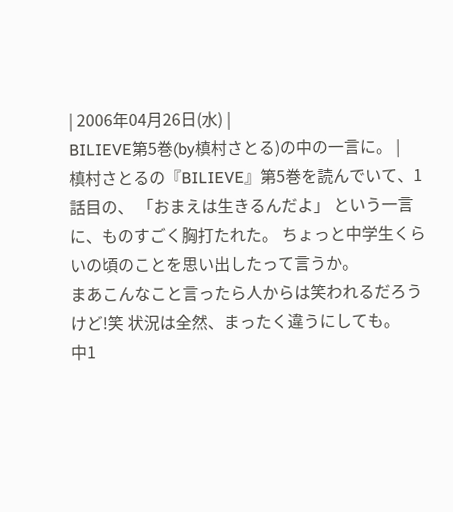| 2006年04月26日(水) |
BILIEVE第5巻(by槙村さとる)の中の一言に。 |
槙村さとるの『BILIEVE』第5巻を読んでいて、1話目の、 「おまえは生きるんだよ」 という一言に、ものすごく胸打たれた。 ちょっと中学生くらいの頃のことを思い出したって言うか。
まあこんなこと言ったら人からは笑われるだろうけど!笑 状況は全然、まったく違うにしても。
中1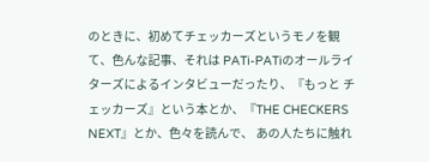のときに、初めてチェッカーズというモノを観て、色んな記事、それは PATi-PATiのオールライターズによるインタビューだったり、『もっと チェッカーズ』という本とか、『THE CHECKERS NEXT』とか、色々を読んで、 あの人たちに触れ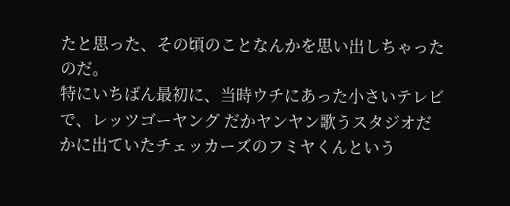たと思った、その頃のことなんかを思い出しちゃったのだ。
特にいちばん最初に、当時ウチにあった小さいテレビで、レッツゴーヤング だかヤンヤン歌うスタジオだかに出ていたチェッカーズのフミヤくんという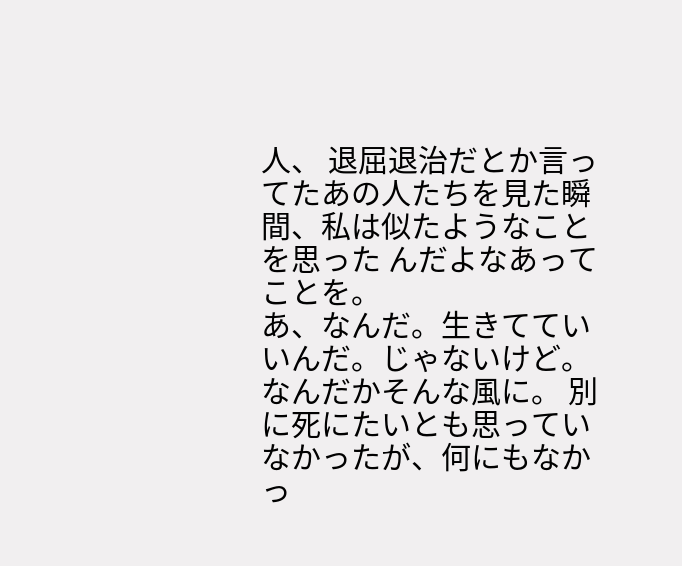人、 退屈退治だとか言ってたあの人たちを見た瞬間、私は似たようなことを思った んだよなあってことを。
あ、なんだ。生きてていいんだ。じゃないけど。なんだかそんな風に。 別に死にたいとも思っていなかったが、何にもなかっ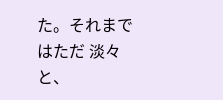た。それまではただ 淡々と、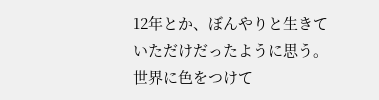12年とか、ぼんやりと生きていただけだったように思う。
世界に色をつけて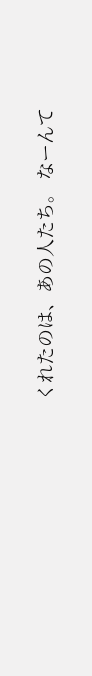くれたのは、あの人たち。 なーんて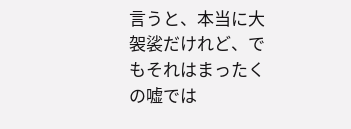言うと、本当に大袈裟だけれど、でもそれはまったくの嘘では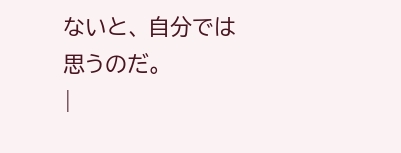ないと、 自分では思うのだ。
|